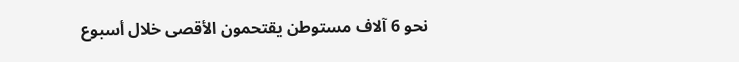نحو 6 آلاف مستوطن يقتحمون الأقصى خلال أسبوع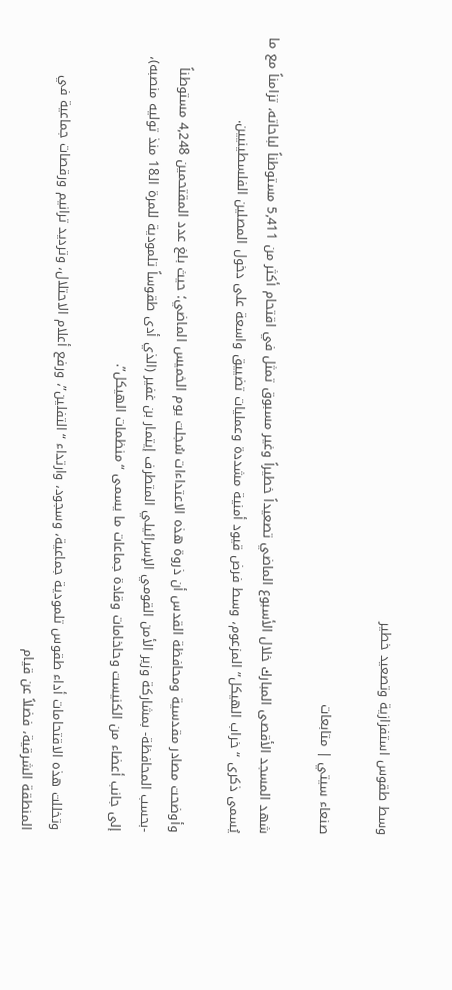وسط طقوس استفزازية وتصعيد خطير

صنعاء سيتي | متابعات

شهد المسجد الأقصى المبارك خلال الأسبوع الماضي تصعيداً خطيراً وغير مسبوق تمثل في اقتحام أكثر من 5,411 مستوطناً لباحاته، تزامناً مع ما يُسمى ذكرى “خراب الهيكل” المزعوم، وسط فرض قيود أمنية مشددة وعمليات تضييق واسعة على دخول المصلين الفلسطينيين.

وأوضحت مصادر مقدسية ومحافظة القدس أن ذروة هذه الاعتداءات سُجلت يوم الخميس الماضي؛ حيث بلغ عدد المقتحمين 4,248 مستوطناً -بحسب المحافظة- بمشاركة وزير الأمن القومي الإسرائيلي المتطرف إيتمار بن غفير (الذي أدى طقوساً تلمودية للمرة الـ18 منذ توليه منصبه)، إلى جانب أعضاء من الكنيست وحاخامات وقادة جماعات ما يسمى “منظمات الهيكل”.

وتخللت هذه الاقتحامات أداء طقوس تلمودية جماعية، وسجود، وارتداء “التفلين”، ورفع أعلام الاحتلال، وترديد ترانيم ورقصات جماعية في المنطقة الشرقية، فضلاً عن قيام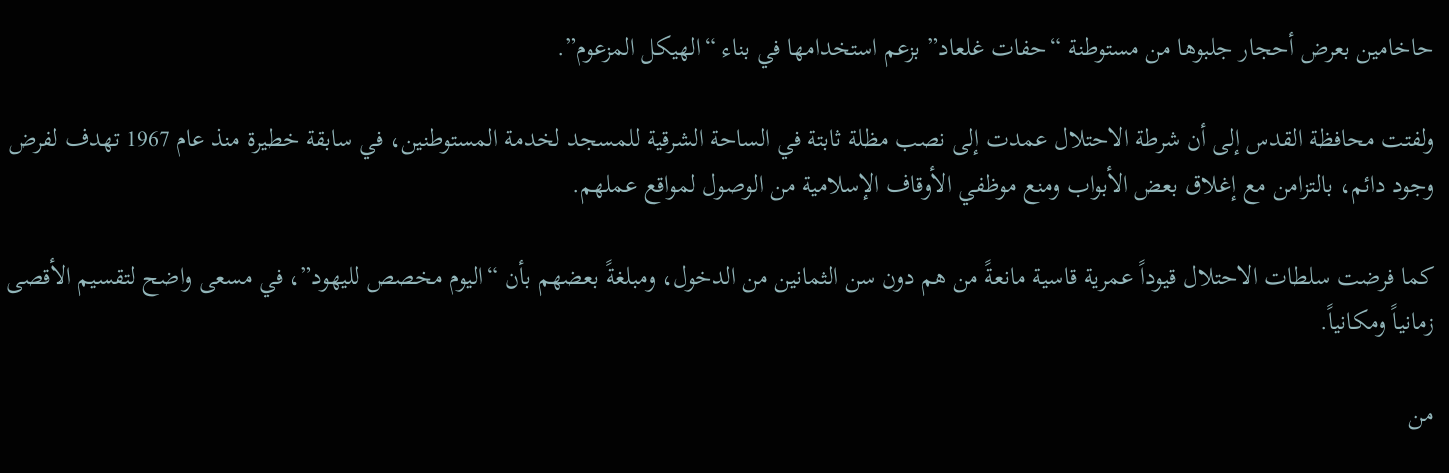حاخامين بعرض أحجار جلبوها من مستوطنة “حفات غلعاد” بزعم استخدامها في بناء “الهيكل المزعوم”.

ولفتت محافظة القدس إلى أن شرطة الاحتلال عمدت إلى نصب مظلة ثابتة في الساحة الشرقية للمسجد لخدمة المستوطنين، في سابقة خطيرة منذ عام 1967 تهدف لفرض وجود دائم، بالتزامن مع إغلاق بعض الأبواب ومنع موظفي الأوقاف الإسلامية من الوصول لمواقع عملهم.

كما فرضت سلطات الاحتلال قيوداً عمرية قاسية مانعةً من هم دون سن الثمانين من الدخول، ومبلغةً بعضهم بأن “اليوم مخصص لليهود”، في مسعى واضح لتقسيم الأقصى زمانياً ومكانياً.

من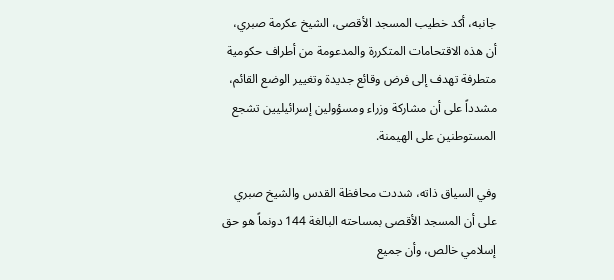جانبه، أكد خطيب المسجد الأقصى، الشيخ عكرمة صبري، أن هذه الاقتحامات المتكررة والمدعومة من أطراف حكومية متطرفة تهدف إلى فرض وقائع جديدة وتغيير الوضع القائم، مشدداً على أن مشاركة وزراء ومسؤولين إسرائيليين تشجع المستوطنين على الهيمنة.

وفي السياق ذاته، شددت محافظة القدس والشيخ صبري على أن المسجد الأقصى بمساحته البالغة 144 دونماً هو حق إسلامي خالص، وأن جميع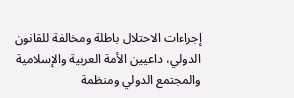إجراءات الاحتلال باطلة ومخالفة للقانون الدولي، داعيين الأمة العربية والإسلامية والمجتمع الدولي ومنظمة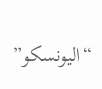“اليونسكو”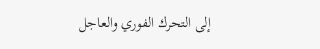إلى التحرك الفوري والعاجل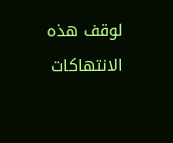لوقف هذه الانتهاكات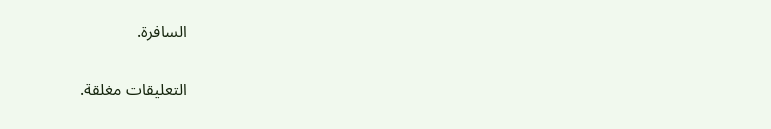السافرة.

التعليقات مغلقة.